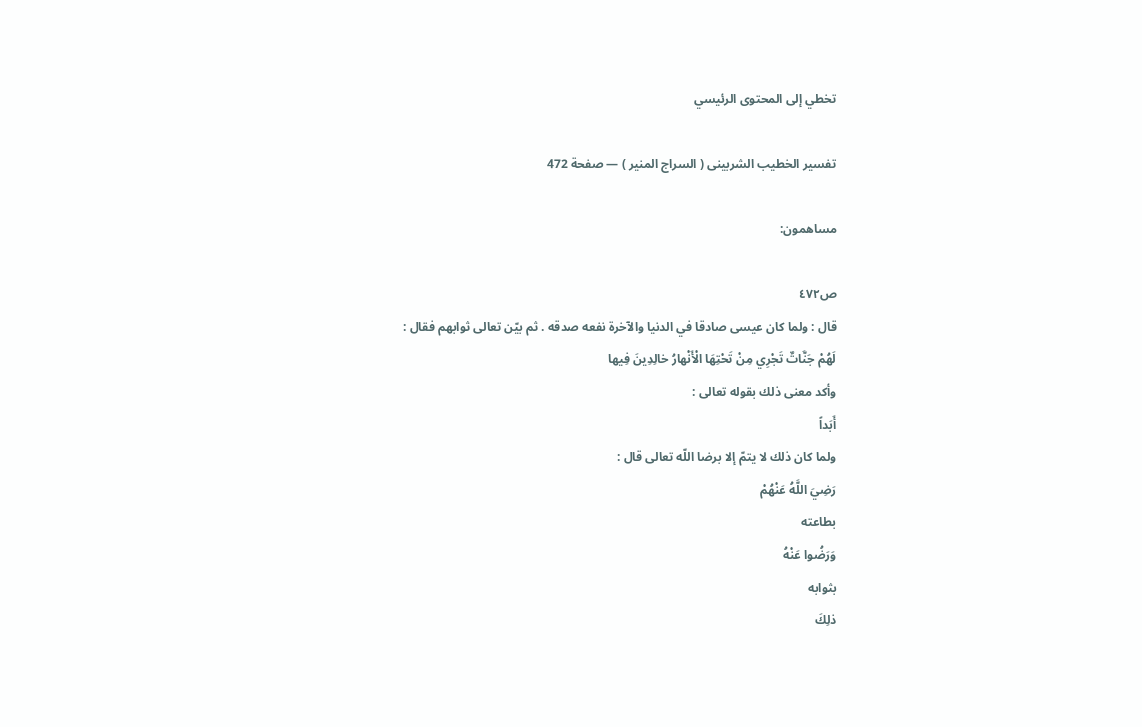تخطي إلى المحتوى الرئيسي

تفسير الخطيب الشربينى ( السراج المنير ) — صفحة 472

مساهمون:

ص٤٧٢
قال : ولما كان عيسى صادقا في الدنيا والآخرة نفعه صدقه . ثم بيّن تعالى ثوابهم فقال :
لَهُمْ جَنَّاتٌ تَجْرِي مِنْ تَحْتِهَا الْأَنْهارُ خالِدِينَ فِيها
وأكد معنى ذلك بقوله تعالى :
أَبَداً
ولما كان ذلك لا يتمّ إلا برضا اللّه تعالى قال :
رَضِيَ اللَّهُ عَنْهُمْ
بطاعته
وَرَضُوا عَنْهُ
بثوابه
ذلِكَ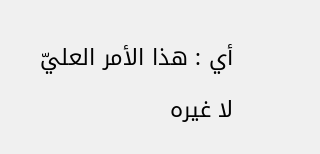أي : هذا الأمر العليّ لا غيره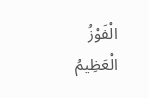الْفَوْزُ الْعَظِيمُ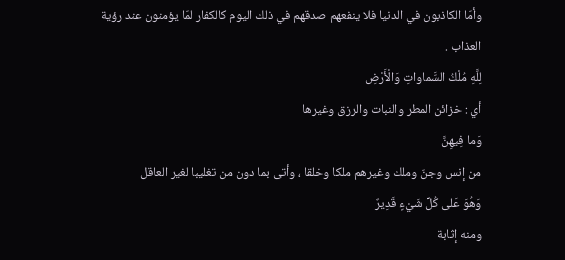وأمّا الكاذبون في الدنيا فلا ينفعهم صدقهم في ذلك اليوم كالكفار لمّا يؤمنون عند رؤية العذاب .
لِلَّهِ مُلْكُ السَّماواتِ وَالْأَرْضِ
أي : خزائن المطر والنبات والرزق وغيرها
وَما فِيهِنَّ
من إنس وجنّ وملك وغيرهم ملكا وخلقا ، وأتى بما دون من تغليبا لغير العاقل
وَهُوَ عَلى كُلِّ شَيْءٍ قَدِيرٌ
ومنه إثابة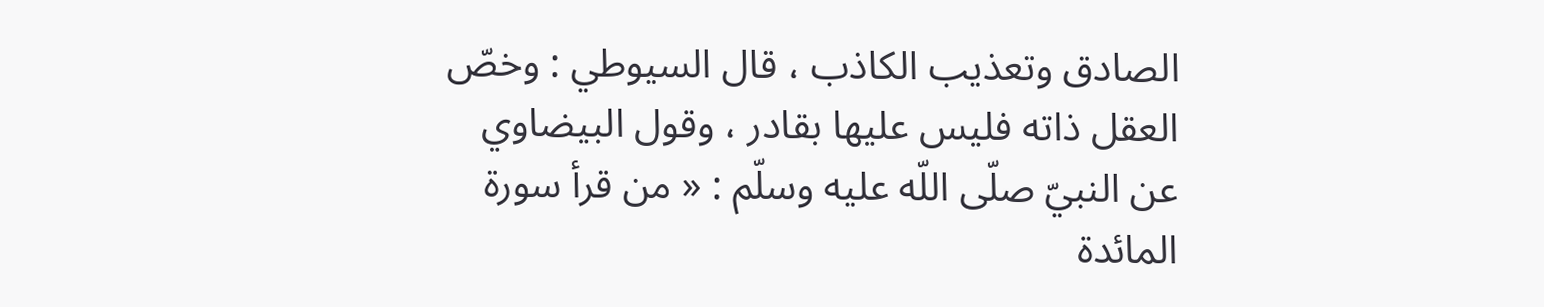الصادق وتعذيب الكاذب ، قال السيوطي : وخصّ العقل ذاته فليس عليها بقادر ، وقول البيضاوي عن النبيّ صلّى اللّه عليه وسلّم : « من قرأ سورة المائدة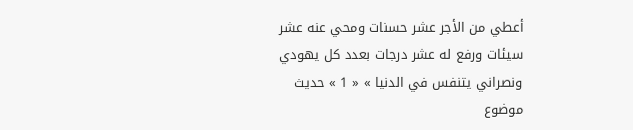أعطي من الأجر عشر حسنات ومحي عنه عشر سيئات ورفع له عشر درجات بعدد كل يهودي ونصراني يتنفس في الدنيا » « 1 » حديث موضوع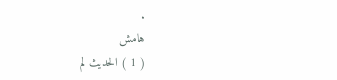.
هامش
( 1 ) الحديث لم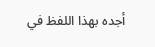أجده بهذا اللفظ في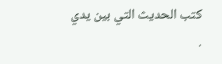كتب الحديث التي بين يدي .